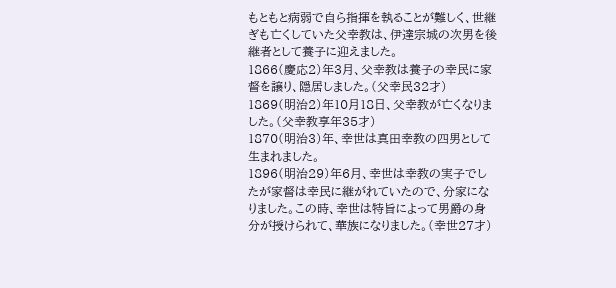もともと病弱で自ら指揮を執ることが難しく、世継ぎも亡くしていた父幸教は、伊達宗城の次男を後継者として養子に迎えました。
1866(慶応2)年3月、父幸教は養子の幸民に家督を譲り、隠居しました。(父幸民32才)
1869(明治2)年10月18日、父幸教が亡くなりました。(父幸教享年35才)
1870(明治3)年、幸世は真田幸教の四男として生まれました。
1896(明治29)年6月、幸世は幸教の実子でしたが家督は幸民に継がれていたので、分家になりました。この時、幸世は特旨によって男爵の身分が授けられて、華族になりました。(幸世27才)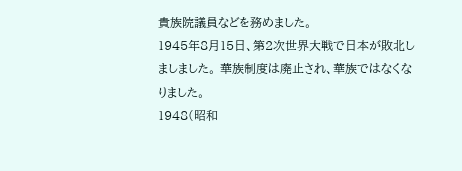貴族院議員などを務めました。
1945年8月15日、第2次世界大戦で日本が敗北しましました。 華族制度は廃止され、華族ではなくなりました。
1948(昭和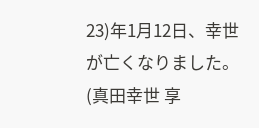23)年1月12日、幸世が亡くなりました。(真田幸世 享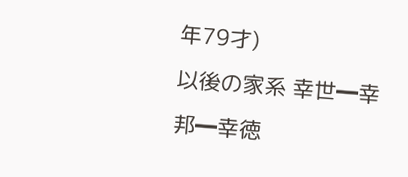年79才)
以後の家系 幸世━幸邦━幸徳